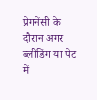प्रेगनेंसी के दौरान अगर ब्लीडिंग या पेट में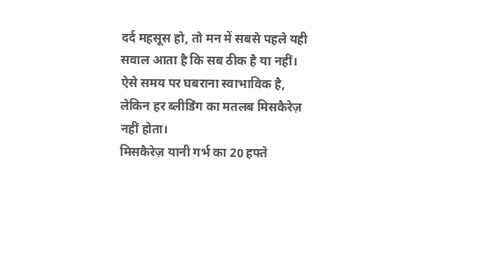दर्द महसूस हो, तो मन में सबसे पहले यही सवाल आता है कि सब ठीक है या नहीं। ऐसे समय पर घबराना स्वाभाविक है, लेकिन हर ब्लीडिंग का मतलब मिसकैरेज़ नहीं होता।
मिसकैरेज़ यानी गर्भ का 20 हफ्ते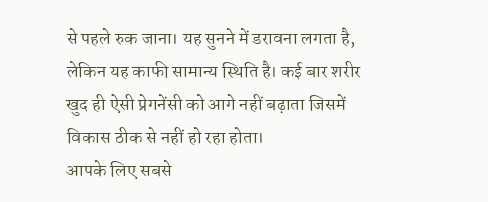से पहले रुक जाना। यह सुनने में डरावना लगता है, लेकिन यह काफी सामान्य स्थिति है। कई बार शरीर खुद ही ऐसी प्रेगनेंसी को आगे नहीं बढ़ाता जिसमें विकास ठीक से नहीं हो रहा होता।
आपके लिए सबसे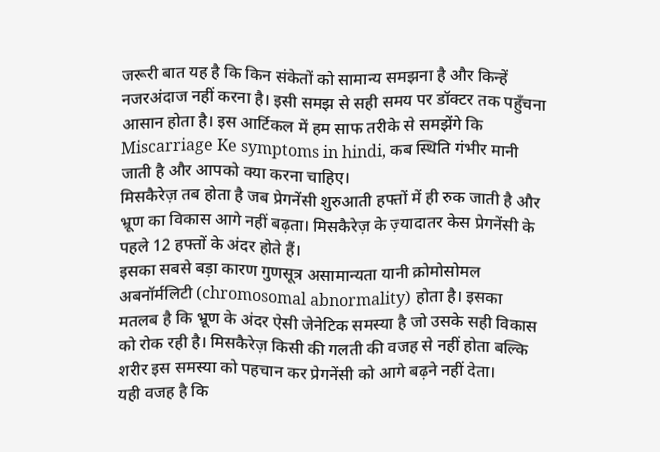जरूरी बात यह है कि किन संकेतों को सामान्य समझना है और किन्हें नजरअंदाज नहीं करना है। इसी समझ से सही समय पर डॉक्टर तक पहुँचना आसान होता है। इस आर्टिकल में हम साफ तरीके से समझेंगे कि Miscarriage Ke symptoms in hindi, कब स्थिति गंभीर मानी जाती है और आपको क्या करना चाहिए।
मिसकैरेज़ तब होता है जब प्रेगनेंसी शुरुआती हफ्तों में ही रुक जाती है और भ्रूण का विकास आगे नहीं बढ़ता। मिसकैरेज़ के ज़्यादातर केस प्रेगनेंसी के पहले 12 हफ्तों के अंदर होते हैं।
इसका सबसे बड़ा कारण गुणसूत्र असामान्यता यानी क्रोमोसोमल अबनॉर्मलिटी (chromosomal abnormality) होता है। इसका मतलब है कि भ्रूण के अंदर ऐसी जेनेटिक समस्या है जो उसके सही विकास को रोक रही है। मिसकैरेज़ किसी की गलती की वजह से नहीं होता बल्कि शरीर इस समस्या को पहचान कर प्रेगनेंसी को आगे बढ़ने नहीं देता।
यही वजह है कि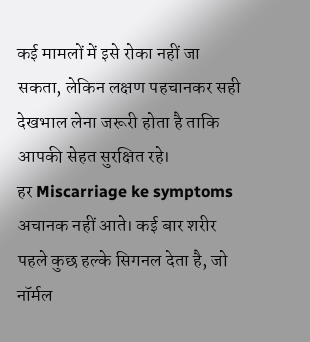कई मामलों में इसे रोका नहीं जा सकता, लेकिन लक्षण पहचानकर सही देखभाल लेना जरूरी होता है ताकि आपकी सेहत सुरक्षित रहे।
हर Miscarriage ke symptoms अचानक नहीं आते। कई बार शरीर पहले कुछ हल्के सिगनल देता है, जो नॉर्मल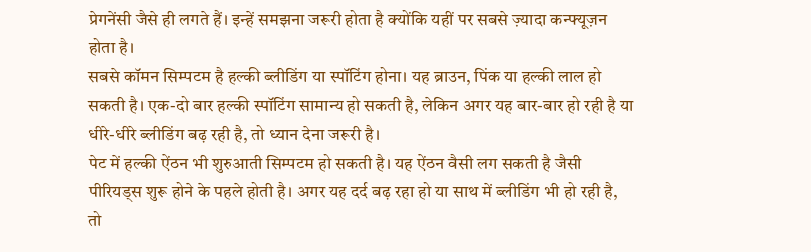प्रेगनेंसी जैसे ही लगते हैं। इन्हें समझना जरूरी होता है क्योंकि यहीं पर सबसे ज़्यादा कन्फ्यूज़न होता है।
सबसे कॉमन सिम्पटम है हल्की ब्लीडिंग या स्पॉटिंग होना। यह ब्राउन, पिंक या हल्की लाल हो सकती है। एक-दो बार हल्की स्पॉटिंग सामान्य हो सकती है, लेकिन अगर यह बार-बार हो रही है या धीरे-धीरे ब्लीडिंग बढ़ रही है, तो ध्यान देना जरूरी है।
पेट में हल्की ऐंठन भी शुरुआती सिम्पटम हो सकती है। यह ऐंठन वैसी लग सकती है जैसी पीरियड्स शुरू होने के पहले होती है। अगर यह दर्द बढ़ रहा हो या साथ में ब्लीडिंग भी हो रही है, तो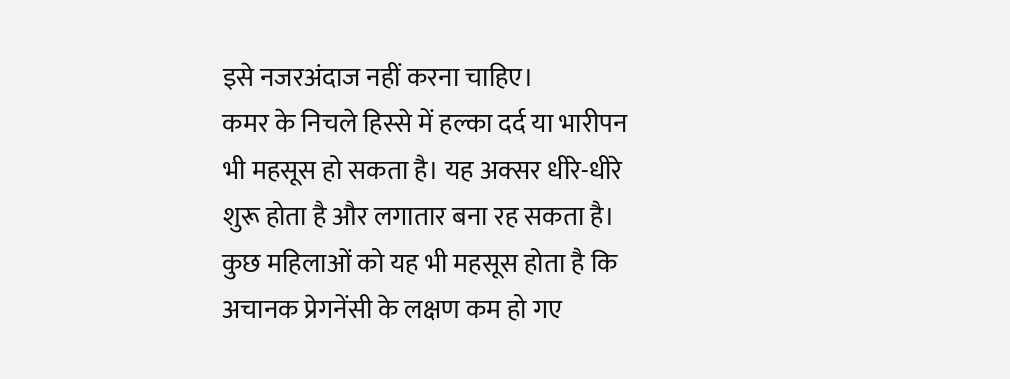इसे नजरअंदाज नहीं करना चाहिए।
कमर के निचले हिस्से में हल्का दर्द या भारीपन भी महसूस हो सकता है। यह अक्सर धीरे-धीरे शुरू होता है और लगातार बना रह सकता है।
कुछ महिलाओं को यह भी महसूस होता है कि अचानक प्रेगनेंसी के लक्षण कम हो गए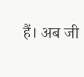हैं। अब जी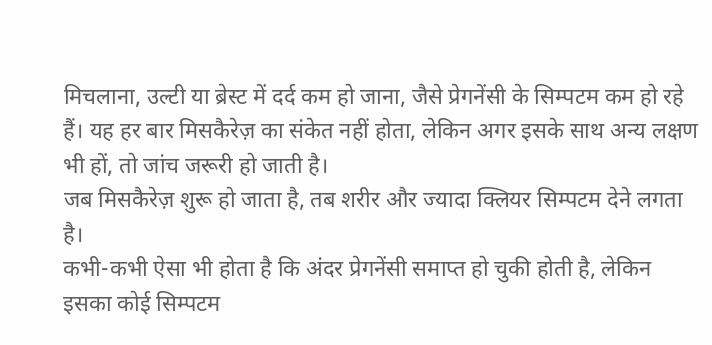मिचलाना, उल्टी या ब्रेस्ट में दर्द कम हो जाना, जैसे प्रेगनेंसी के सिम्पटम कम हो रहे हैं। यह हर बार मिसकैरेज़ का संकेत नहीं होता, लेकिन अगर इसके साथ अन्य लक्षण भी हों, तो जांच जरूरी हो जाती है।
जब मिसकैरेज़ शुरू हो जाता है, तब शरीर और ज्यादा क्लियर सिम्पटम देने लगता है।
कभी-कभी ऐसा भी होता है कि अंदर प्रेगनेंसी समाप्त हो चुकी होती है, लेकिन इसका कोई सिम्पटम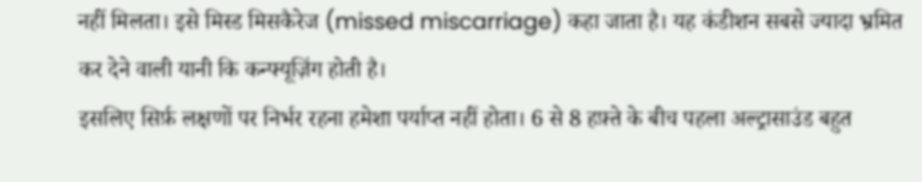नहीं मिलता। इसे मिस्ड मिसकैरेज (missed miscarriage) कहा जाता है। यह कंडीशन सबसे ज्यादा भ्रमित कर देने वाली यानी कि कन्फ्यूज़िंग होती है।
इसलिए सिर्फ़ लक्षणों पर निर्भर रहना हमेशा पर्याप्त नहीं होता। 6 से 8 हफ़्ते के बीच पहला अल्ट्रासाउंड बहुत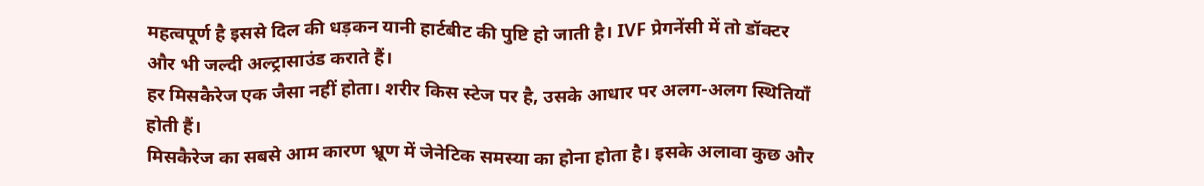महत्वपूर्ण है इससे दिल की धड़कन यानी हार्टबीट की पुष्टि हो जाती है। IVF प्रेगनेंसी में तो डॉक्टर और भी जल्दी अल्ट्रासाउंड कराते हैं।
हर मिसकैरेज एक जैसा नहीं होता। शरीर किस स्टेज पर है, उसके आधार पर अलग-अलग स्थितियाँ होती हैं।
मिसकैरेज का सबसे आम कारण भ्रूण में जेनेटिक समस्या का होना होता है। इसके अलावा कुछ और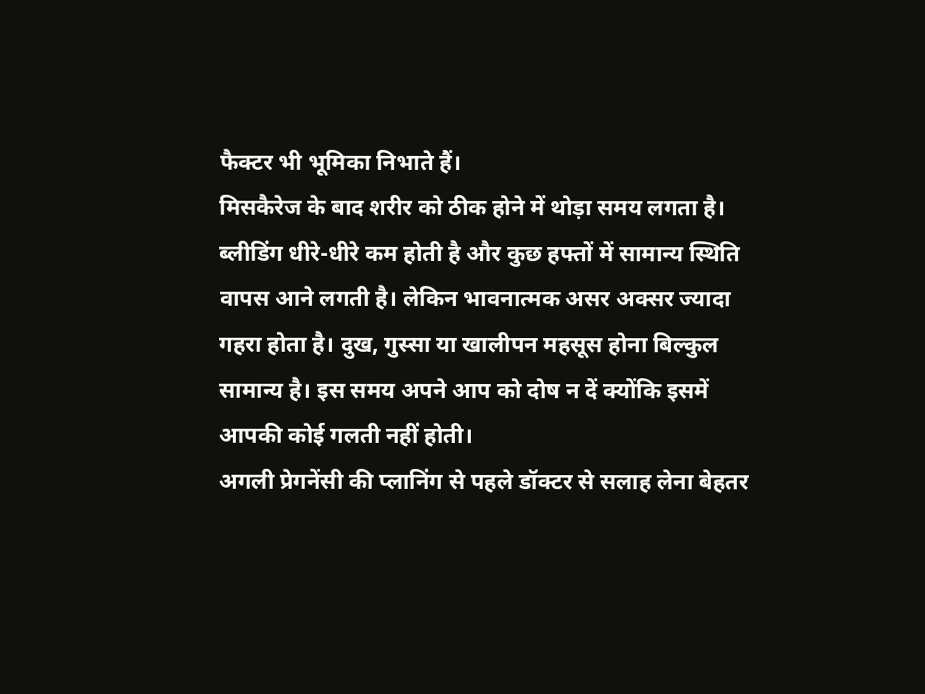फैक्टर भी भूमिका निभाते हैं।
मिसकैरेज के बाद शरीर को ठीक होने में थोड़ा समय लगता है। ब्लीडिंग धीरे-धीरे कम होती है और कुछ हफ्तों में सामान्य स्थिति वापस आने लगती है। लेकिन भावनात्मक असर अक्सर ज्यादा गहरा होता है। दुख, गुस्सा या खालीपन महसूस होना बिल्कुल सामान्य है। इस समय अपने आप को दोष न दें क्योंकि इसमें आपकी कोई गलती नहीं होती।
अगली प्रेगनेंसी की प्लानिंग से पहले डॉक्टर से सलाह लेना बेहतर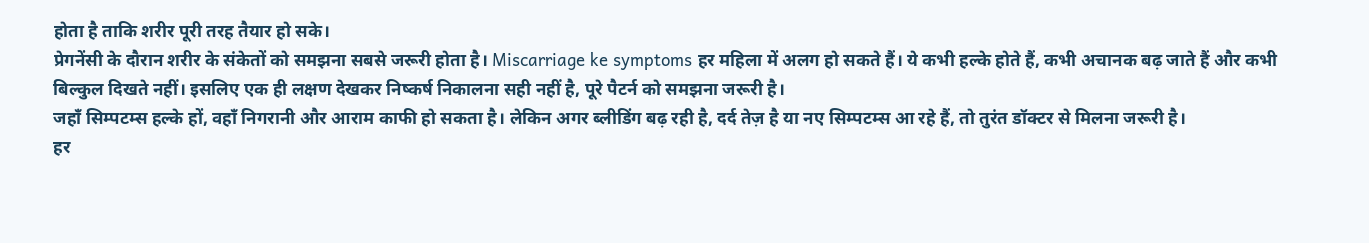होता है ताकि शरीर पूरी तरह तैयार हो सके।
प्रेगनेंसी के दौरान शरीर के संकेतों को समझना सबसे जरूरी होता है। Miscarriage ke symptoms हर महिला में अलग हो सकते हैं। ये कभी हल्के होते हैं, कभी अचानक बढ़ जाते हैं और कभी बिल्कुल दिखते नहीं। इसलिए एक ही लक्षण देखकर निष्कर्ष निकालना सही नहीं है, पूरे पैटर्न को समझना जरूरी है।
जहाँ सिम्पटम्स हल्के हों, वहाँ निगरानी और आराम काफी हो सकता है। लेकिन अगर ब्लीडिंग बढ़ रही है, दर्द तेज़ है या नए सिम्पटम्स आ रहे हैं, तो तुरंत डॉक्टर से मिलना जरूरी है।
हर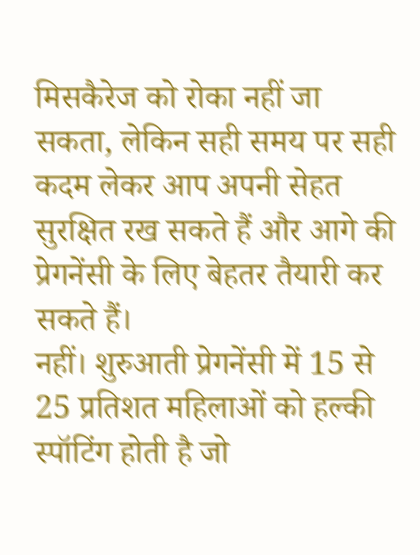मिसकैरेज को रोका नहीं जा सकता, लेकिन सही समय पर सही कदम लेकर आप अपनी सेहत सुरक्षित रख सकते हैं और आगे की प्रेगनेंसी के लिए बेहतर तैयारी कर सकते हैं।
नहीं। शुरुआती प्रेगनेंसी में 15 से 25 प्रतिशत महिलाओं को हल्की स्पॉटिंग होती है जो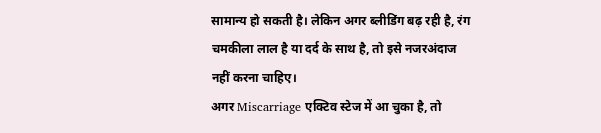सामान्य हो सकती है। लेकिन अगर ब्लीडिंग बढ़ रही है, रंग चमकीला लाल है या दर्द के साथ है, तो इसे नजरअंदाज नहीं करना चाहिए।
अगर Miscarriage एक्टिव स्टेज में आ चुका है, तो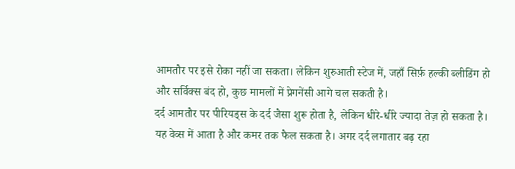आमतौर पर इसे रोका नहीं जा सकता। लेकिन शुरुआती स्टेज में, जहाँ सिर्फ़ हल्की ब्लीडिंग हो और सर्विक्स बंद हो, कुछ मामलों में प्रेगनेंसी आगे चल सकती है।
दर्द आमतौर पर पीरियड्स के दर्द जैसा शुरू होता है, लेकिन धीरे-धीरे ज्यादा तेज़ हो सकता है। यह वेव्स में आता है और कमर तक फैल सकता है। अगर दर्द लगातार बढ़ रहा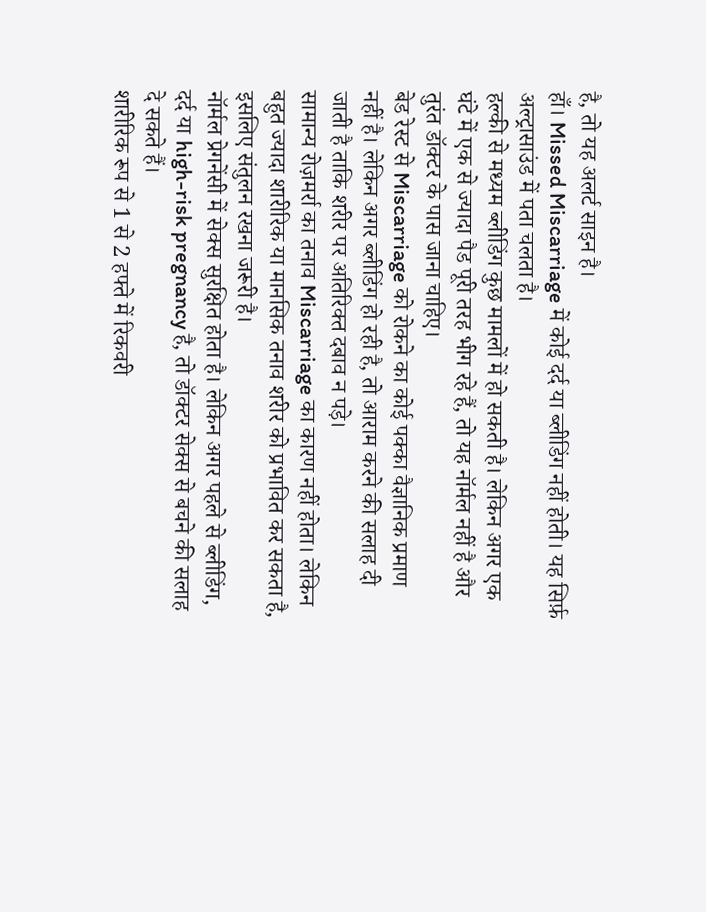है, तो यह अलर्ट साइन है।
हाँ। Missed Miscarriage में कोई दर्द या ब्लीडिंग नहीं होती। यह सिर्फ़ अल्ट्रासाउंड में पता चलता है।
हल्की से मध्यम ब्लीडिंग कुछ मामलों में हो सकती है। लेकिन अगर एक घंटे में एक से ज्यादा पैड पूरी तरह भीग रहे हैं, तो यह नॉर्मल नहीं है और तुरंत डॉक्टर के पास जाना चाहिए।
बेड रेस्ट से Miscarriage को रोकने का कोई पक्का वैज्ञानिक प्रमाण नहीं है। लेकिन अगर ब्लीडिंग हो रही है, तो आराम करने की सलाह दी जाती है ताकि शरीर पर अतिरिक्त दबाव न पड़े।
सामान्य रोज़मर्रा का तनाव Miscarriage का कारण नहीं होता। लेकिन बहुत ज्यादा शारीरिक या मानसिक तनाव शरीर को प्रभावित कर सकता है, इसलिए संतुलन रखना जरूरी है।
नॉर्मल प्रेगनेंसी में सेक्स सुरक्षित होता है। लेकिन अगर पहले से ब्लीडिंग, दर्द या high-risk pregnancy है, तो डॉक्टर सेक्स से बचने की सलाह दे सकते हैं।
शारीरिक रूप से 1 से 2 हफ्ते में रिकवरी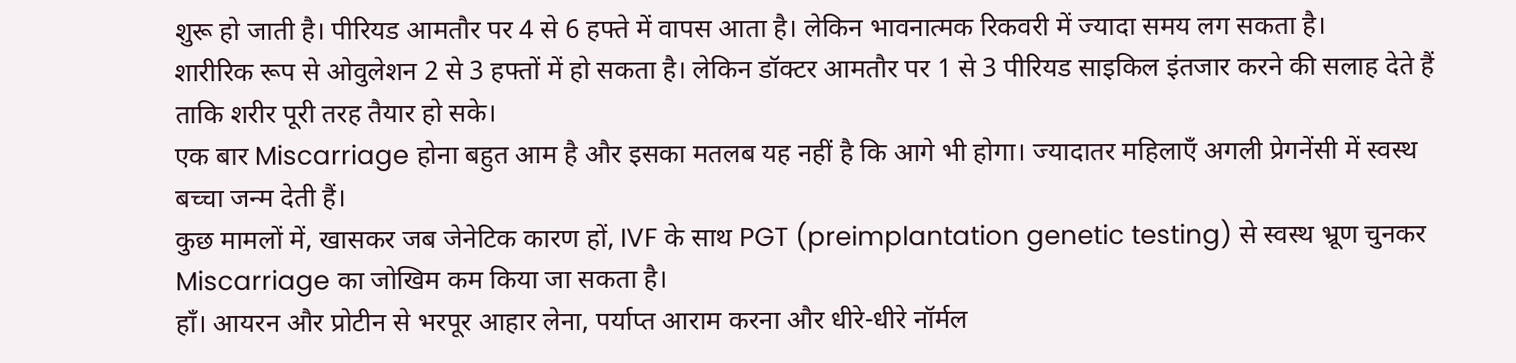शुरू हो जाती है। पीरियड आमतौर पर 4 से 6 हफ्ते में वापस आता है। लेकिन भावनात्मक रिकवरी में ज्यादा समय लग सकता है।
शारीरिक रूप से ओवुलेशन 2 से 3 हफ्तों में हो सकता है। लेकिन डॉक्टर आमतौर पर 1 से 3 पीरियड साइकिल इंतजार करने की सलाह देते हैं ताकि शरीर पूरी तरह तैयार हो सके।
एक बार Miscarriage होना बहुत आम है और इसका मतलब यह नहीं है कि आगे भी होगा। ज्यादातर महिलाएँ अगली प्रेगनेंसी में स्वस्थ बच्चा जन्म देती हैं।
कुछ मामलों में, खासकर जब जेनेटिक कारण हों, IVF के साथ PGT (preimplantation genetic testing) से स्वस्थ भ्रूण चुनकर Miscarriage का जोखिम कम किया जा सकता है।
हाँ। आयरन और प्रोटीन से भरपूर आहार लेना, पर्याप्त आराम करना और धीरे-धीरे नॉर्मल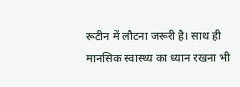रूटीन में लौटना जरूरी है। साथ ही मानसिक स्वास्थ्य का ध्यान रखना भी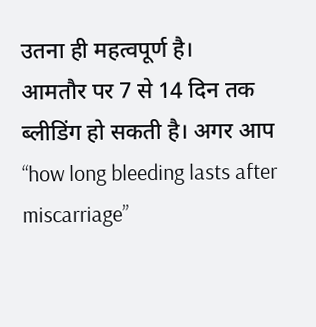उतना ही महत्वपूर्ण है।
आमतौर पर 7 से 14 दिन तक ब्लीडिंग हो सकती है। अगर आप “how long bleeding lasts after miscarriage”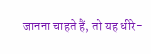जानना चाहते हैं, तो यह धीरे-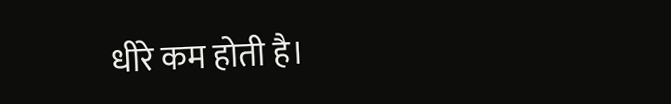धीरे कम होती है।